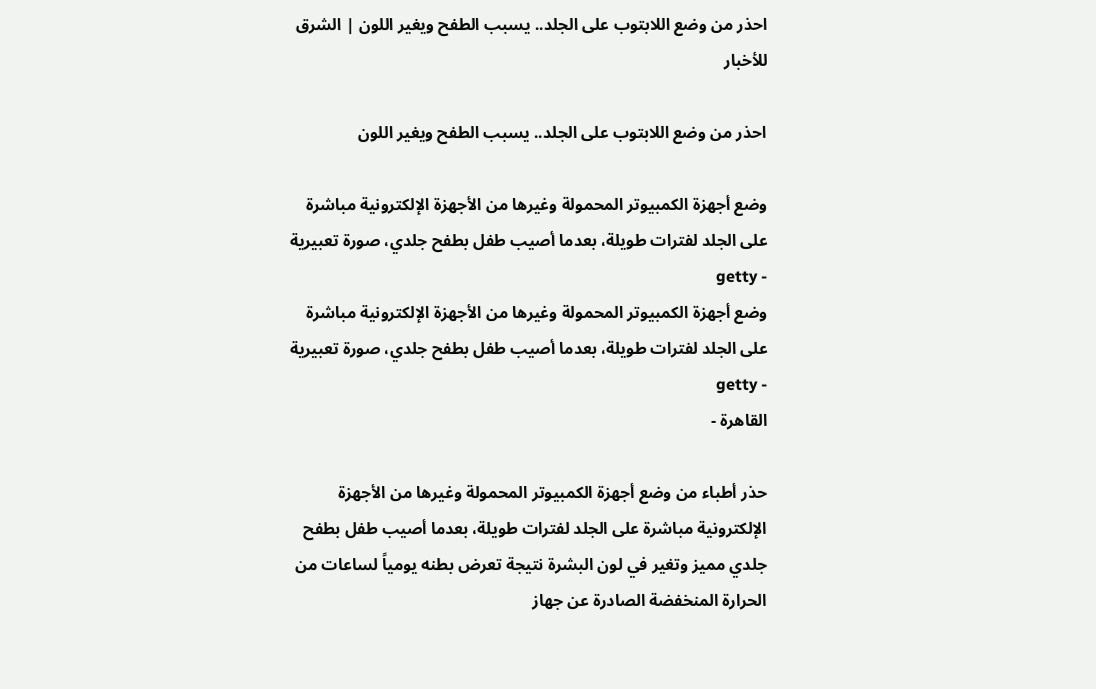احذر من وضع اللابتوب على الجلد.. يسبب الطفح ويغير اللون | الشرق للأخبار

احذر من وضع اللابتوب على الجلد.. يسبب الطفح ويغير اللون

وضع أجهزة الكمبيوتر المحمولة وغيرها من الأجهزة الإلكترونية مباشرة على الجلد لفترات طويلة، بعدما أصيب طفل بطفح جلدي، صورة تعبيرية - getty
وضع أجهزة الكمبيوتر المحمولة وغيرها من الأجهزة الإلكترونية مباشرة على الجلد لفترات طويلة، بعدما أصيب طفل بطفح جلدي، صورة تعبيرية - getty
القاهرة -

حذر أطباء من وضع أجهزة الكمبيوتر المحمولة وغيرها من الأجهزة الإلكترونية مباشرة على الجلد لفترات طويلة، بعدما أصيب طفل بطفح جلدي مميز وتغير في لون البشرة نتيجة تعرض بطنه يومياً لساعات من الحرارة المنخفضة الصادرة عن جهاز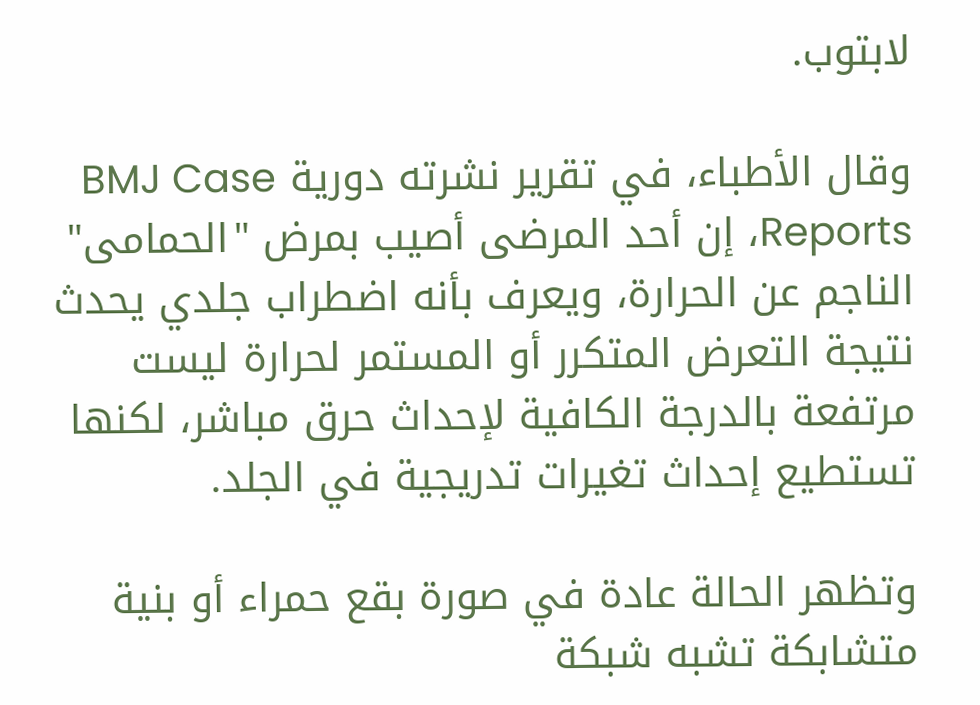لابتوب.

وقال الأطباء، في تقرير نشرته دورية BMJ Case Reports، إن أحد المرضى أصيب بمرض "الحمامى" الناجم عن الحرارة، ويعرف بأنه اضطراب جلدي يحدث نتيجة التعرض المتكرر أو المستمر لحرارة ليست مرتفعة بالدرجة الكافية لإحداث حرق مباشر، لكنها تستطيع إحداث تغيرات تدريجية في الجلد.

وتظهر الحالة عادة في صورة بقع حمراء أو بنية متشابكة تشبه شبكة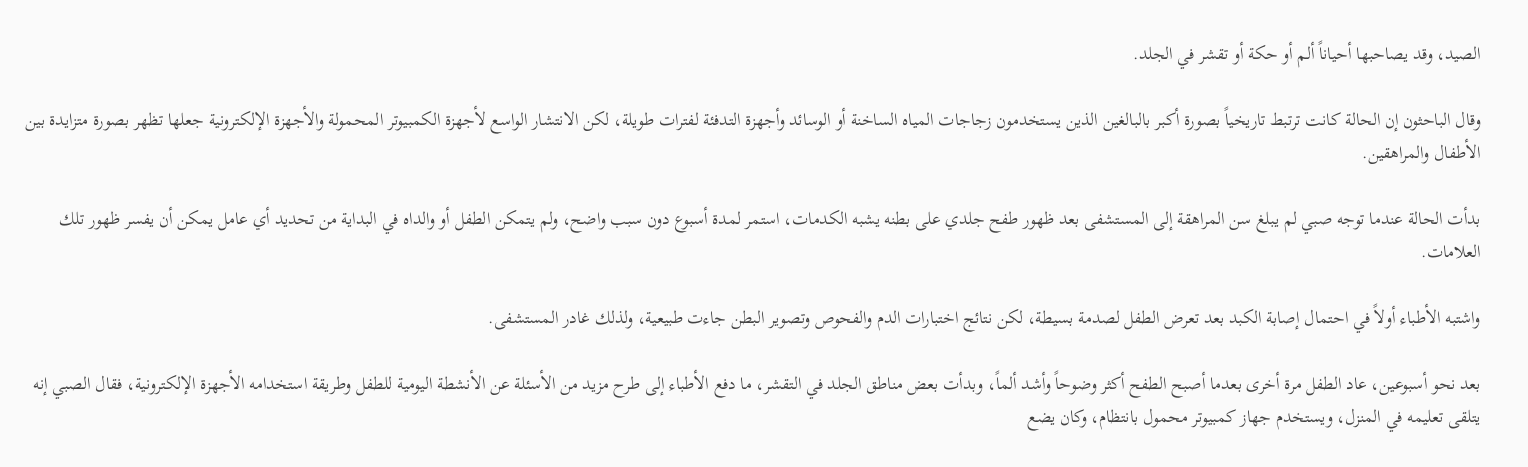الصيد، وقد يصاحبها أحياناً ألم أو حكة أو تقشر في الجلد.

وقال الباحثون إن الحالة كانت ترتبط تاريخياً بصورة أكبر بالبالغين الذين يستخدمون زجاجات المياه الساخنة أو الوسائد وأجهزة التدفئة لفترات طويلة، لكن الانتشار الواسع لأجهزة الكمبيوتر المحمولة والأجهزة الإلكترونية جعلها تظهر بصورة متزايدة بين الأطفال والمراهقين.

بدأت الحالة عندما توجه صبي لم يبلغ سن المراهقة إلى المستشفى بعد ظهور طفح جلدي على بطنه يشبه الكدمات، استمر لمدة أسبوع دون سبب واضح، ولم يتمكن الطفل أو والداه في البداية من تحديد أي عامل يمكن أن يفسر ظهور تلك العلامات.

واشتبه الأطباء أولاً في احتمال إصابة الكبد بعد تعرض الطفل لصدمة بسيطة، لكن نتائج اختبارات الدم والفحوص وتصوير البطن جاءت طبيعية، ولذلك غادر المستشفى.

بعد نحو أسبوعين، عاد الطفل مرة أخرى بعدما أصبح الطفح أكثر وضوحاً وأشد ألماً، وبدأت بعض مناطق الجلد في التقشر، ما دفع الأطباء إلى طرح مزيد من الأسئلة عن الأنشطة اليومية للطفل وطريقة استخدامه الأجهزة الإلكترونية، فقال الصبي إنه يتلقى تعليمه في المنزل، ويستخدم جهاز كمبيوتر محمول بانتظام، وكان يضع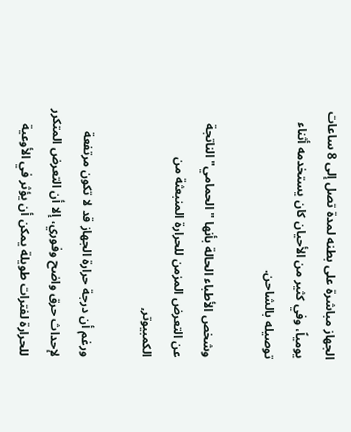الجهاز مباشرة على بطنه لمدة تصل إلى 8 ساعات يومياً، وفي كثير من الأحيان كان يستخدمه أثناء توصيله بالشاحن.

وشخص الأطباء الحالة بأنها "الحمامي" الناتجة عن التعرض المزمن للحرارة المنبعثة من الكمبيوتر,

ورغم أن درجة حرارة الجهاز قد لا تكون مرتفعة لإحداث حرق واضح وفوري، إلا أن التعرض المتكرر للحرارة لفترات طويلة يمكن أن يؤثر في الأوعية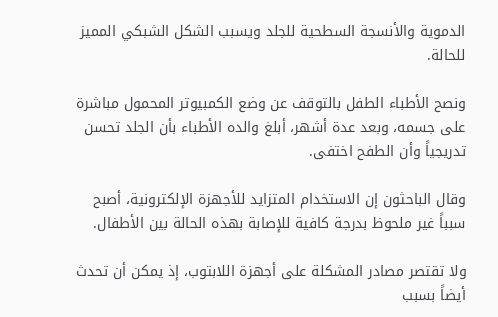الدموية والأنسجة السطحية للجلد ويسبب الشكل الشبكي المميز للحالة.

ونصح الأطباء الطفل بالتوقف عن وضع الكمبيوتر المحمول مباشرة على جسمه، وبعد عدة أشهر، أبلغ والده الأطباء بأن الجلد تحسن تدريجياً وأن الطفح اختفى.

وقال الباحثون إن الاستخدام المتزايد للأجهزة الإلكترونية، أصبح سبباً غير ملحوظ بدرجة كافية للإصابة بهذه الحالة بين الأطفال.

ولا تقتصر مصادر المشكلة على أجهزة اللابتوب، إذ يمكن أن تحدث أيضاً بسبب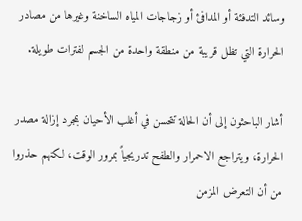وسائد التدفئة أو المدافئ أو زجاجات المياه الساخنة وغيرها من مصادر الحرارة التي تظل قريبة من منطقة واحدة من الجسم لفترات طويلة.

أشار الباحثون إلى أن الحالة تتحسن في أغلب الأحيان بمجرد إزالة مصدر الحرارة، ويتراجع الاحمرار والطفح تدريجياً بمرور الوقت، لكنهم حذروا من أن التعرض المزمن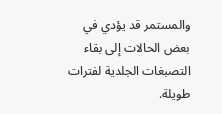والمستمر قد يؤدي في بعض الحالات إلى بقاء التصبغات الجلدية لفترات طويلة.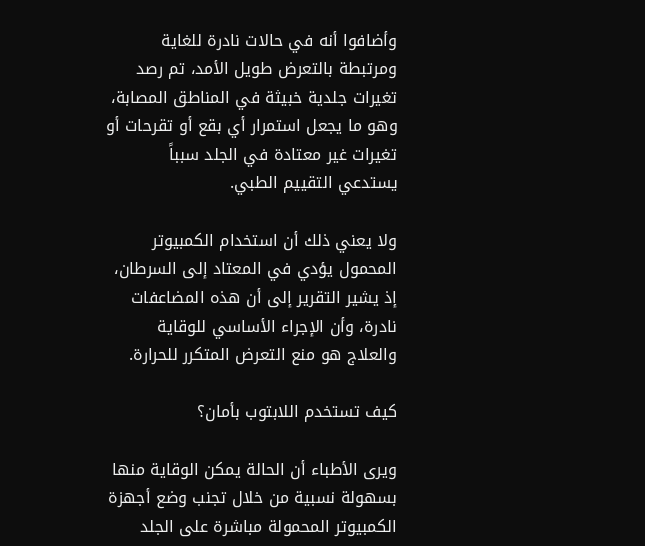وأضافوا أنه في حالات نادرة للغاية ومرتبطة بالتعرض طويل الأمد، تم رصد تغيرات جلدية خبيثة في المناطق المصابة، وهو ما يجعل استمرار أي بقع أو تقرحات أو تغيرات غير معتادة في الجلد سبباً يستدعي التقييم الطبي.

ولا يعني ذلك أن استخدام الكمبيوتر المحمول يؤدي في المعتاد إلى السرطان، إذ يشير التقرير إلى أن هذه المضاعفات نادرة، وأن الإجراء الأساسي للوقاية والعلاج هو منع التعرض المتكرر للحرارة.

كيف تستخدم اللابتوب بأمان؟

ويرى الأطباء أن الحالة يمكن الوقاية منها بسهولة نسبية من خلال تجنب وضع أجهزة الكمبيوتر المحمولة مباشرة على الجلد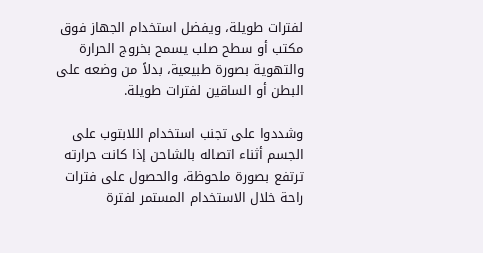لفترات طويلة، ويفضل استخدام الجهاز فوق مكتب أو سطح صلب يسمح بخروج الحرارة والتهوية بصورة طبيعية، بدلاً من وضعه على البطن أو الساقين لفترات طويلة.

وشددوا على تجنب استخدام اللابتوب على الجسم أثناء اتصاله بالشاحن إذا كانت حرارته ترتفع بصورة ملحوظة، والحصول على فترات راحة خلال الاستخدام المستمر لفترة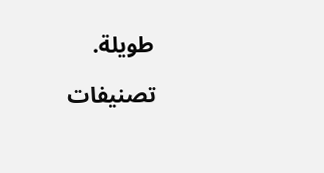طويلة.

تصنيفات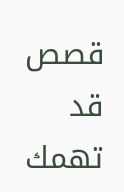قصص قد تهمك